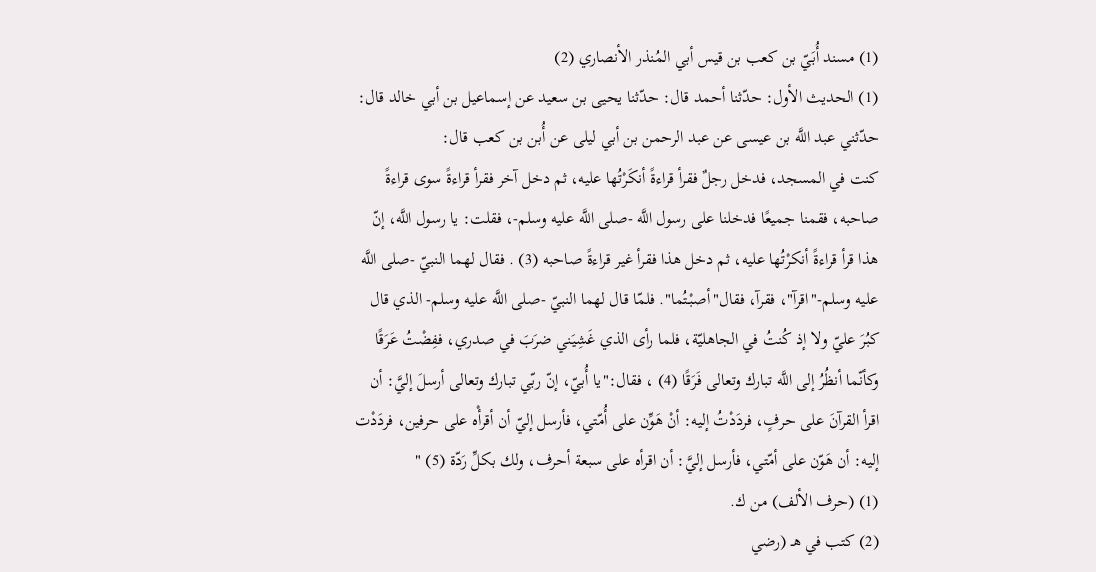(1) مسند أُبَيّ بن كعب بن قيس أبي المُنذر الأنصاري (2)
(1) الحديث الأول: حدّثنا أحمد قال: حدّثنا يحيى بن سعيد عن إسماعيل بن أبي خالد قال: حدّثني عبد اللَّه بن عيسى عن عبد الرحمن بن أبي ليلى عن أُبن بن كعب قال:
كنت في المسجد، فدخل رجلٌ فقرأ قراءةً أنكَرْتُها عليه، ثم دخل آخر فقرأ قراءةً سوى قراءةً صاحبه، فقمنا جميعًا فدخلنا على رسول اللَّه -صلى اللَّه عليه وسلم-، فقلت: يا رسول اللَّه، إنّ هذا قرأ قراءةً أنكرْتُها عليه، ثم دخل هذا فقرأ غير قراءةً صاحبه (3) . فقال لهما النبيّ -صلى اللَّه عليه وسلم-"اقرآ"، فقرآ، فقال"أصبْتُما". فلمّا قال لهما النبيّ -صلى اللَّه عليه وسلم- الذي قال كبُرَ عليّ ولا إذ كُنتُ في الجاهليّة، فلما رأى الذي غَشِيَني ضرَبَ في صدري، ففِضْتُ عَرَقًا وكأنّما أنظُرُ إلى اللَّه تبارك وتعالى فَرَقًا (4) ، فقال:"يا أُبيّ، إنّ ربّي تبارك وتعالى أرسلَ إليَّ: أن اقرأ القرآنَ على حرفٍ، فردَدْتُ إليه: أنْ هَوِّن على أُمّتي، فأرسل إليّ أن أقرأْه على حرفين، فردَدْت إليه: أن هَوّن على أمّتي، فأرسل إليَّ: أن اقرأه على سبعة أحرف، ولك بكلِّ رَدّة (5) "
(1) (حرف الألف) من ك.
(2) كتب في هـ (رضي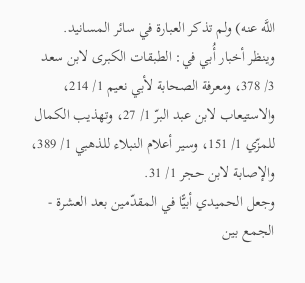اللَّه عنه) ولم تذكر العبارة في سائر المسانيد.
وينظر أخبار أُبي في: الطبقات الكبرى لابن سعد 3/ 378، ومعرفة الصحابة لأبي نعيم 1/ 214، والاستيعاب لابن عبد البرّ 1/ 27، وتهذيب الكمال للمزّي 1/ 151، وسير أعلام النبلاء للذهبي 1/ 389، والإصابة لابن حجر 1/ 31.
وجعل الحميدي أبيًّا في المقدّمين بعد العشرة - الجمع بين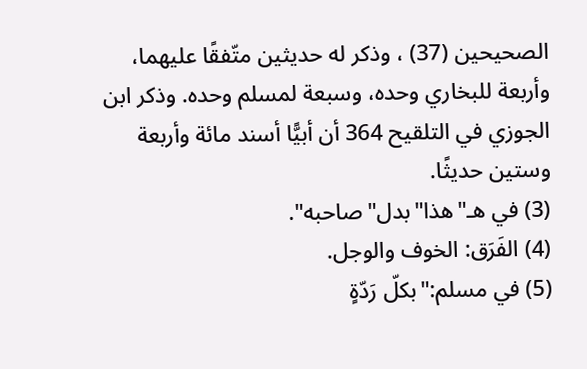الصحيحين (37) ، وذكر له حديثين متّفقًا عليهما، وأربعة للبخاري وحده، وسبعة لمسلم وحده. وذكر ابن الجوزي في التلقيح 364 أن أبيًّا أسند مائة وأربعة وستين حديثًا.
(3) في هـ"هذا"بدل"صاحبه".
(4) الفَرَق: الخوف والوجل.
(5) في مسلم:"بكلّ رَدّةٍ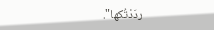ردَدْتُكها".